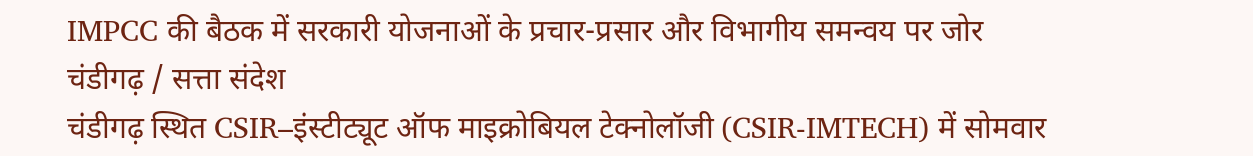IMPCC की बैठक में सरकारी योजनाओं के प्रचार-प्रसार और विभागीय समन्वय पर जोर
चंडीगढ़ / सत्ता संदेश
चंडीगढ़ स्थित CSIR–इंस्टीट्यूट ऑफ माइक्रोबियल टेक्नोलॉजी (CSIR-IMTECH) में सोमवार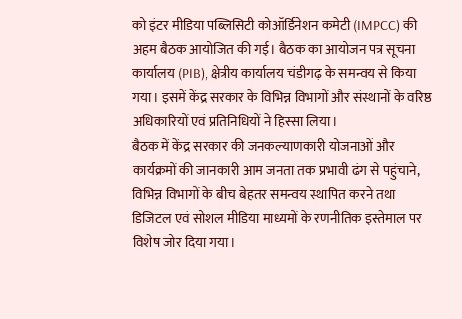को इंटर मीडिया पब्लिसिटी कोऑर्डिनेशन कमेटी (IMPCC) की अहम बैठक आयोजित की गई। बैठक का आयोजन पत्र सूचना कार्यालय (PIB), क्षेत्रीय कार्यालय चंडीगढ़ के समन्वय से किया गया। इसमें केंद्र सरकार के विभिन्न विभागों और संस्थानों के वरिष्ठ अधिकारियों एवं प्रतिनिधियों ने हिस्सा लिया।
बैठक में केंद्र सरकार की जनकल्याणकारी योजनाओं और कार्यक्रमों की जानकारी आम जनता तक प्रभावी ढंग से पहुंचाने, विभिन्न विभागों के बीच बेहतर समन्वय स्थापित करने तथा डिजिटल एवं सोशल मीडिया माध्यमों के रणनीतिक इस्तेमाल पर विशेष जोर दिया गया।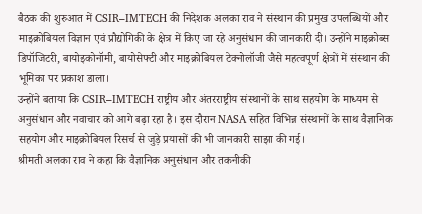बैठक की शुरुआत में CSIR–IMTECH की निदेशक अलका राव ने संस्थान की प्रमुख उपलब्धियों और माइक्रोबियल विज्ञान एवं प्रौद्योगिकी के क्षेत्र में किए जा रहे अनुसंधान की जानकारी दी। उन्होंने माइक्रोब्स डिपॉजिटरी, बायोइकोनॉमी, बायोसेफ्टी और माइक्रोबियल टेक्नोलॉजी जैसे महत्वपूर्ण क्षेत्रों में संस्थान की भूमिका पर प्रकाश डाला।
उन्होंने बताया कि CSIR–IMTECH राष्ट्रीय और अंतरराष्ट्रीय संस्थानों के साथ सहयोग के माध्यम से अनुसंधान और नवाचार को आगे बढ़ा रहा है। इस दौरान NASA सहित विभिन्न संस्थानों के साथ वैज्ञानिक सहयोग और माइक्रोबियल रिसर्च से जुड़े प्रयासों की भी जानकारी साझा की गई।
श्रीमती अलका राव ने कहा कि वैज्ञानिक अनुसंधान और तकनीकी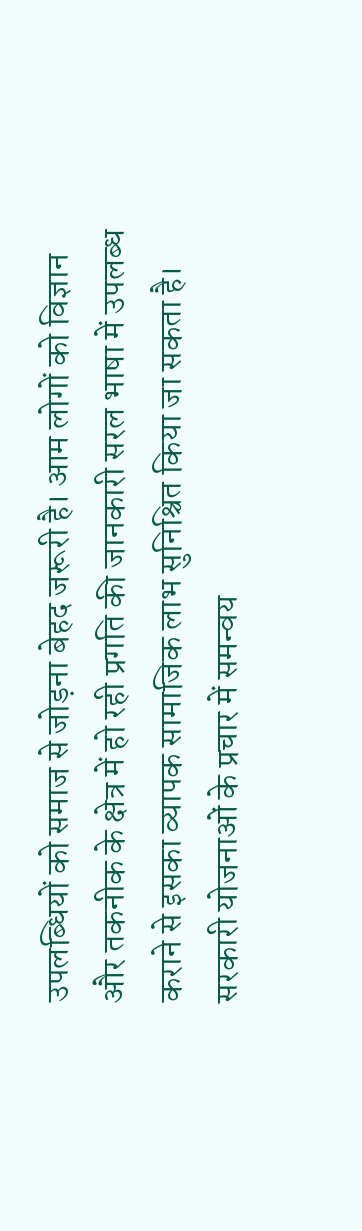उपलब्धियों को समाज से जोड़ना बेहद जरूरी है। आम लोगों को विज्ञान और तकनीक के क्षेत्र में हो रही प्रगति की जानकारी सरल भाषा में उपलब्ध कराने से इसका व्यापक सामाजिक लाभ सुनिश्चित किया जा सकता है।
सरकारी योजनाओं के प्रचार में समन्वय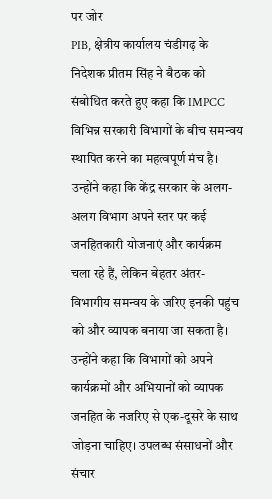पर जोर
PIB, क्षेत्रीय कार्यालय चंडीगढ़ के निदेशक प्रीतम सिंह ने बैठक को संबोधित करते हुए कहा कि IMPCC विभिन्न सरकारी विभागों के बीच समन्वय स्थापित करने का महत्वपूर्ण मंच है। उन्होंने कहा कि केंद्र सरकार के अलग-अलग विभाग अपने स्तर पर कई जनहितकारी योजनाएं और कार्यक्रम चला रहे हैं, लेकिन बेहतर अंतर-विभागीय समन्वय के जरिए इनकी पहुंच को और व्यापक बनाया जा सकता है।
उन्होंने कहा कि विभागों को अपने कार्यक्रमों और अभियानों को व्यापक जनहित के नजरिए से एक-दूसरे के साथ जोड़ना चाहिए। उपलब्ध संसाधनों और संचार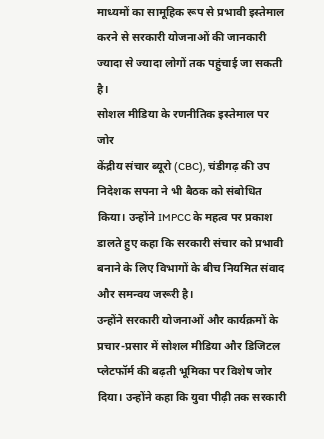माध्यमों का सामूहिक रूप से प्रभावी इस्तेमाल करने से सरकारी योजनाओं की जानकारी ज्यादा से ज्यादा लोगों तक पहुंचाई जा सकती है।
सोशल मीडिया के रणनीतिक इस्तेमाल पर जोर
केंद्रीय संचार ब्यूरो (CBC), चंडीगढ़ की उप निदेशक सपना ने भी बैठक को संबोधित किया। उन्होंने IMPCC के महत्व पर प्रकाश डालते हुए कहा कि सरकारी संचार को प्रभावी बनाने के लिए विभागों के बीच नियमित संवाद और समन्वय जरूरी है।
उन्होंने सरकारी योजनाओं और कार्यक्रमों के प्रचार-प्रसार में सोशल मीडिया और डिजिटल प्लेटफॉर्म की बढ़ती भूमिका पर विशेष जोर दिया। उन्होंने कहा कि युवा पीढ़ी तक सरकारी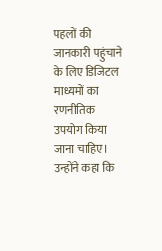पहलों की जानकारी पहुंचाने के लिए डिजिटल माध्यमों का रणनीतिक उपयोग किया जाना चाहिए।
उन्होंने कहा कि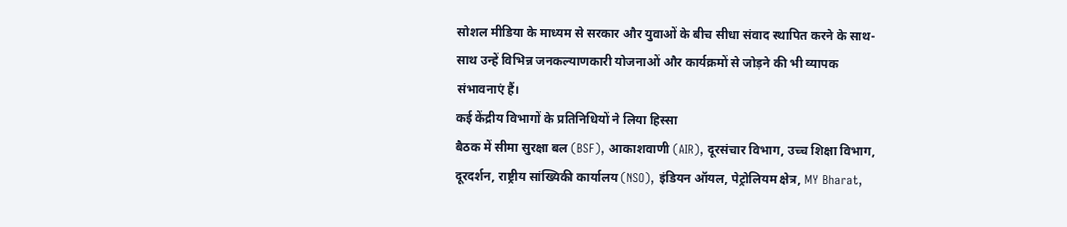सोशल मीडिया के माध्यम से सरकार और युवाओं के बीच सीधा संवाद स्थापित करने के साथ-साथ उन्हें विभिन्न जनकल्याणकारी योजनाओं और कार्यक्रमों से जोड़ने की भी व्यापक संभावनाएं हैं।
कई केंद्रीय विभागों के प्रतिनिधियों ने लिया हिस्सा
बैठक में सीमा सुरक्षा बल (BSF), आकाशवाणी (AIR), दूरसंचार विभाग, उच्च शिक्षा विभाग, दूरदर्शन, राष्ट्रीय सांख्यिकी कार्यालय (NSO), इंडियन ऑयल, पेट्रोलियम क्षेत्र, MY Bharat,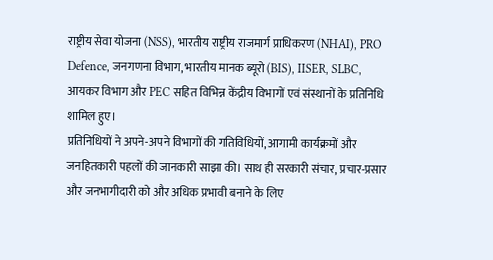राष्ट्रीय सेवा योजना (NSS), भारतीय राष्ट्रीय राजमार्ग प्राधिकरण (NHAI), PRO Defence, जनगणना विभाग, भारतीय मानक ब्यूरो (BIS), IISER, SLBC, आयकर विभाग और PEC सहित विभिन्न केंद्रीय विभागों एवं संस्थानों के प्रतिनिधि शामिल हुए।
प्रतिनिधियों ने अपने-अपने विभागों की गतिविधियों, आगामी कार्यक्रमों और जनहितकारी पहलों की जानकारी साझा की। साथ ही सरकारी संचार, प्रचार-प्रसार और जनभागीदारी को और अधिक प्रभावी बनाने के लिए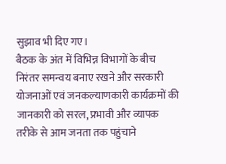सुझाव भी दिए गए।
बैठक के अंत में विभिन्न विभागों के बीच निरंतर समन्वय बनाए रखने और सरकारी योजनाओं एवं जनकल्याणकारी कार्यक्रमों की जानकारी को सरल, प्रभावी और व्यापक तरीके से आम जनता तक पहुंचाने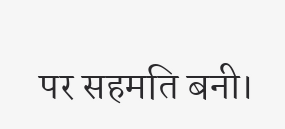पर सहमति बनी।